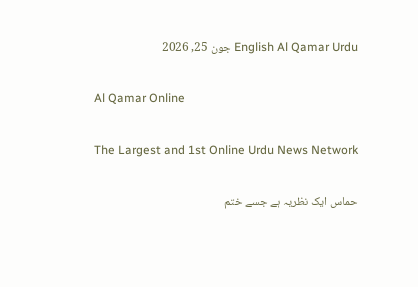English Al Qamar Urdu جون 25, 2026

Al Qamar Online

The Largest and 1st Online Urdu News Network

حماس ایک نظریہ ہے جسے ختم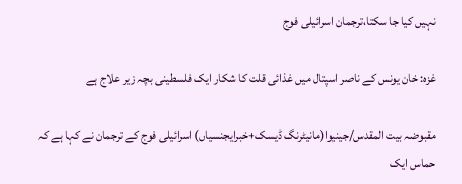نہیں کیا جا سکتا،ترجمان اسرائیلی فوج

غزہ: خان یونس کے ناصر اسپتال میں غذائی قلت کا شکار ایک فلسطینی بچہ زیر علاج ہے

مقبوضہ بیت المقدس/جینیوا(مانیٹرنگ ڈیسک+خبرایجنسیاں) اسرائیلی فوج کے ترجمان نے کہا ہے کہ حماس ایک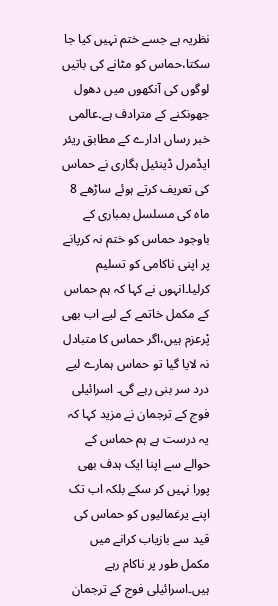نظریہ ہے جسے ختم نہیں کیا جا سکتا،حماس کو مٹانے کی باتیں لوگوں کی آنکھوں میں دھول جھونکنے کے مترادف ہے۔عالمی خبر رساں ادارے کے مطابق ریئر ایڈمرل ڈینئیل ہگاری نے حماس کی تعریف کرتے ہوئے ساڑھے 8 ماہ کی مسلسل بمباری کے باوجود حماس کو ختم نہ کرپانے پر اپنی ناکامی کو تسلیم کرلیا۔انہوں نے کہا کہ ہم حماس کے مکمل خاتمے کے لیے اب بھی پْرعزم ہیں،اگر حماس کا متبادل نہ لایا گیا تو حماس ہمارے لیے درد سر بنی رہے گی۔ اسرائیلی فوج کے ترجمان نے مزید کہا کہ یہ درست ہے ہم حماس کے حوالے سے اپنا ایک ہدف بھی پورا نہیں کر سکے بلکہ اب تک اپنے یرغمالیوں کو حماس کی قید سے بازیاب کرانے میں مکمل طور پر ناکام رہے ہیں۔اسرائیلی فوج کے ترجمان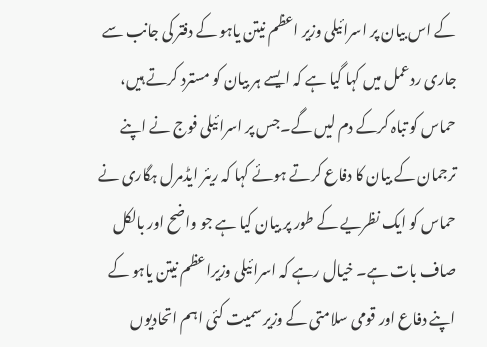کے اس بیان پر اسرائیلی وزیر اعظم نیتن یاہو کے دفتر کی جانب سے جاری ردعمل میں کہا گیا ہے کہ ایسے ہر بیان کو مسترد کرتے ہیں، حماس کو تباہ کرکے دم لیں گے۔جس پر اسرائیلی فوج نے اپنے ترجمان کے بیان کا دفاع کرتے ہوئے کہا کہ ریئر ایڈمرل ہگاری نے حماس کو ایک نظریے کے طور پر بیان کیا ہے جو واضح اور بالکل صاف بات ہے۔ خیال رہے کہ اسرائیلی وزیراعظم نیتن یاہو کے اپنے دفاع اور قومی سلامتی کے وزیر سمیت کئی اہم اتحادیوں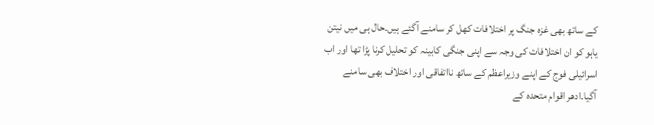کے ساتھ بھی غزہ جنگ پر اختلافات کھل کر سامنے آگئے ہیں۔حال ہی میں نیتن یاہو کو ان اختلافات کی وجہ سے اپنی جنگی کابینہ کو تحلیل کرنا پڑا تھا اور اب اسرائیلی فوج کے اپنے وزیراعظم کے ساتھ نااتفاقی اور اختلاف بھی سامنے آگیا۔ادھر اقوام متحدہ کے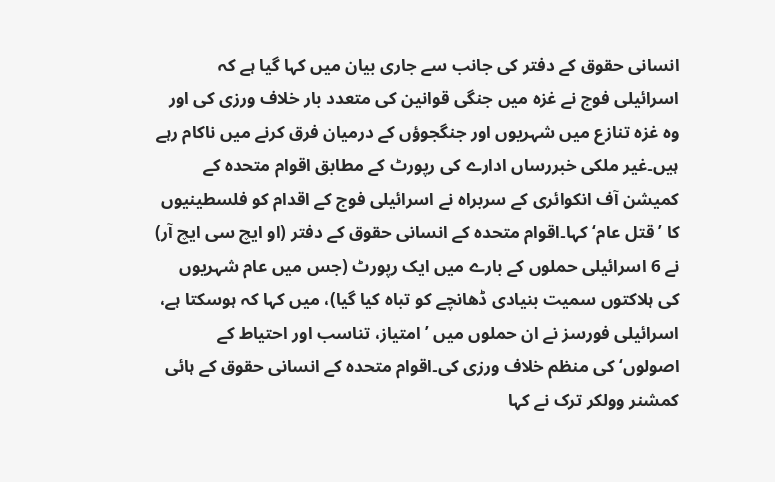انسانی حقوق کے دفتر کی جانب سے جاری بیان میں کہا گیا ہے کہ اسرائیلی فوج نے غزہ میں جنگی قوانین کی متعدد بار خلاف ورزی کی اور وہ غزہ تنازع میں شہریوں اور جنگجوؤں کے درمیان فرق کرنے میں ناکام رہے ہیں۔غیر ملکی خبررساں ادارے کی رپورٹ کے مطابق اقوام متحدہ کے کمیشن آف انکوائری کے سربراہ نے اسرائیلی فوج کے اقدام کو فلسطینیوں کا ’قتل عام‘کہا۔اقوام متحدہ کے انسانی حقوق کے دفتر (او ایچ سی ایچ آر) نے 6 اسرائیلی حملوں کے بارے میں ایک رپورٹ (جس میں عام شہریوں کی ہلاکتوں سمیت بنیادی ڈھانچے کو تباہ کیا گیا)، میں کہا کہ ہوسکتا ہے، اسرائیلی فورسز نے ان حملوں میں ’امتیاز، تناسب اور احتیاط کے اصولوں‘ کی منظم خلاف ورزی کی۔اقوام متحدہ کے انسانی حقوق کے ہائی کمشنر وولکر ترک نے کہا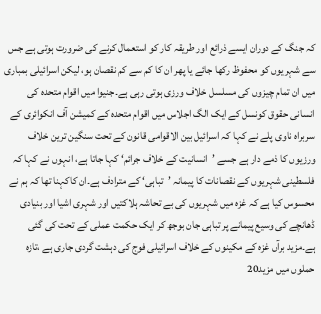کہ جنگ کے دوران ایسے ذرائع اور طریقہ کار کو استعمال کرنے کی ضرورت ہوتی ہے جس سے شہریوں کو محفوظ رکھا جائے یا پھر ان کا کم سے کم نقصان ہو، لیکن اسرائیلی بمباری میں ان تمام چیزوں کی مسلسل خلاف ورزی ہوتی رہی ہے۔جنیوا میں اقوام متحدہ کی انسانی حقوق کونسل کے ایک الگ اجلاس میں اقوام متحدہ کے کمیشن آف انکوائری کے سربراہ ناوی پلے نے کہا کہ اسرائیل بین الاقوامی قانون کے تحت سنگین ترین خلاف ورزیوں کا ذمے دار ہے جسے ’انسانیت کے خلاف جرائم‘ کہا جاتا ہے، انہوں نے کہا کہ فلسطینی شہریوں کے نقصانات کا پیمانہ ’تباہی‘ کے مترادف ہے۔ان کاکہنا تھا کہ ہم نے محسوس کیا ہے کہ غزہ میں شہریوں کی بے تحاشہ ہلاکتیں اور شہری اشیا اور بنیادی ڈھانچے کی وسیع پیمانے پر تباہی جان بوجھ کر ایک حکمت عملی کے تحت کی گئی ہے۔مزید برآں غزہ کے مکینوں کے خلاف اسرائیلی فوج کی دہشت گردی جاری ہے ،تازہ حملوں میں مزید20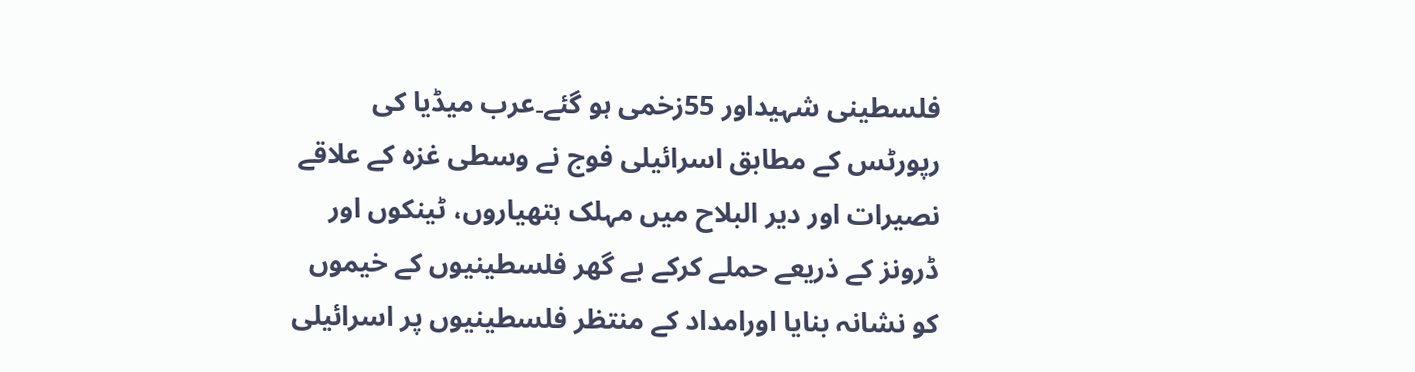فلسطینی شہیداور 55زخمی ہو گئے۔عرب میڈیا کی رپورٹس کے مطابق اسرائیلی فوج نے وسطی غزہ کے علاقے نصیرات اور دیر البلاح میں مہلک ہتھیاروں، ٹینکوں اور ڈرونز کے ذریعے حملے کرکے بے گھر فلسطینیوں کے خیموں کو نشانہ بنایا اورامداد کے منتظر فلسطینیوں پر اسرائیلی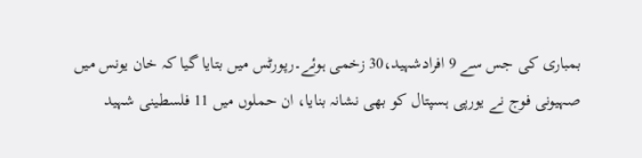بمباری کی جس سے 9 افرادشہید،30 زخمی ہوئے۔رپورٹس میں بتایا گیا کہ خان یونس میں صہیونی فوج نے یورپی ہسپتال کو بھی نشانہ بنایا، ان حملوں میں 11 فلسطینی شہید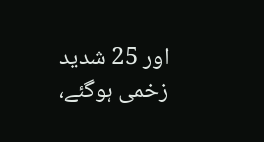اور 25 شدید زخمی ہوگئے،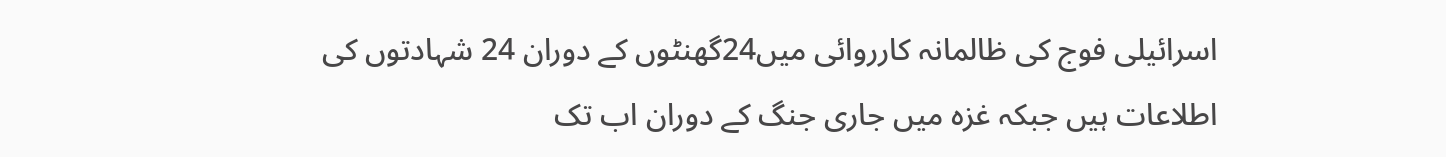اسرائیلی فوج کی ظالمانہ کارروائی میں24گھنٹوں کے دوران 24 شہادتوں کی اطلاعات ہیں جبکہ غزہ میں جاری جنگ کے دوران اب تک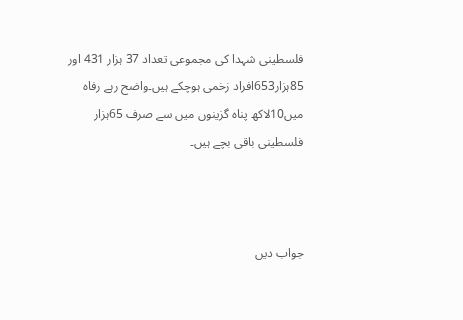فلسطینی شہدا کی مجموعی تعداد 37 ہزار 431 اور 85ہزار653افراد زخمی ہوچکے ہیں۔واضح رہے رفاہ میں10لاکھ پناہ گزینوں میں سے صرف 65ہزار فلسطینی باقی بچے ہیں۔



جواب دیں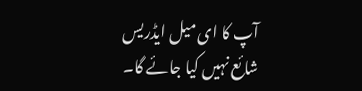آپ کا ای میل ایڈریس شائع نہیں کیا جائے گا۔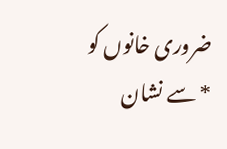ضروری خانوں کو * سے نشان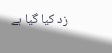زد کیا گیا ہے